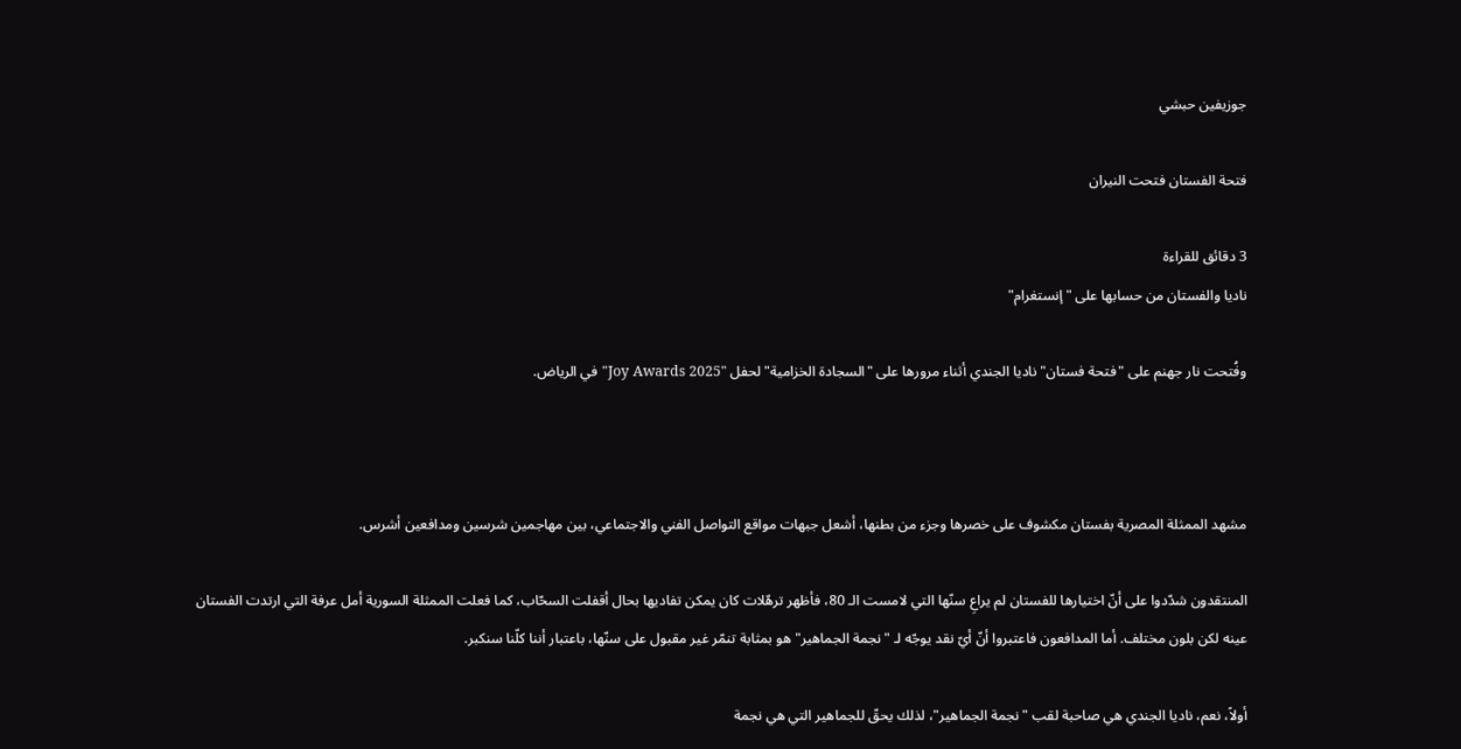جوزيفين حبشي

فتحة الفستان فتحت النيران

3 دقائق للقراءة
ناديا والفستان من حسابها على "إنستغرام"

وفُتحت نار جهنم على "فتحة فستان" ناديا الجندي أثناء مرورها على "السجادة الخزامية" لحفل "Joy Awards 2025" في الرياض.



مشهد الممثلة المصرية بفستان مكشوف على خصرها وجزء من بطنها، أشعل جبهات مواقع التواصل الفني والاجتماعي، بين مهاجمين شرسين ومدافعين أشرس.

المنتقدون شدّدوا على أنّ اختيارها للفستان لم يراعِ سنّها التي لامست الـ 80، فأظهر ترهّلات كان يمكن تفاديها بحال أقفلت السحّاب، كما فعلت الممثلة السورية أمل عرفة التي ارتدت الفستان عينه لكن بلون مختلف. أما المدافعون فاعتبروا أنّ أيّ نقد يوجّه لـ "نجمة الجماهير" هو بمثابة تنمّر غير مقبول على سنّها، باعتبار أننا كلّنا سنكبر.

أولاً، نعم، ناديا الجندي هي صاحبة لقب "نجمة الجماهير"، لذلك يحقّ للجماهير التي هي نجمة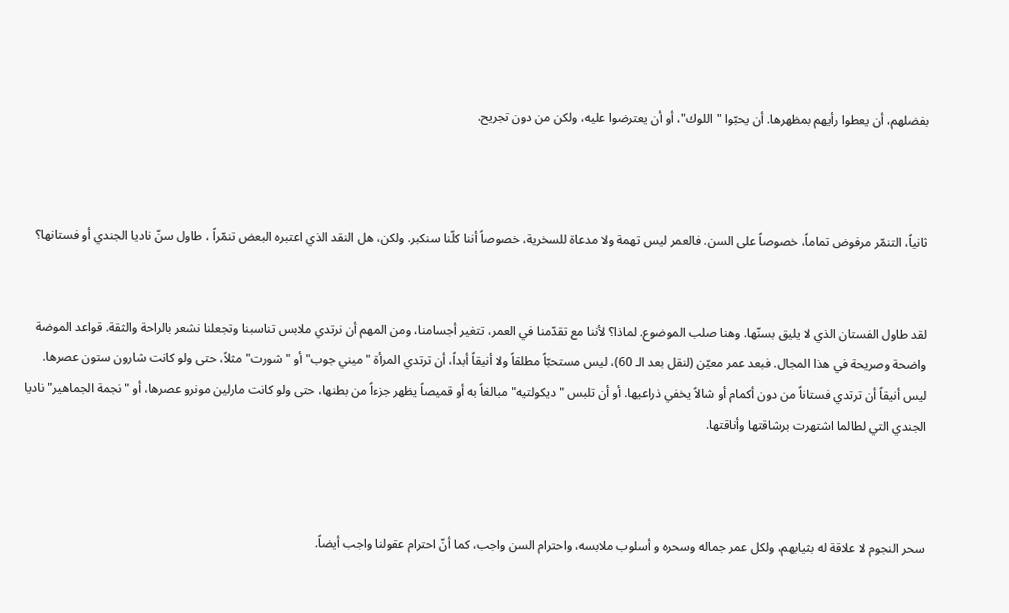بفضلهم، أن يعطوا رأيهم بمظهرها. أن يحبّوا "اللوك"، أو أن يعترضوا عليه، ولكن من دون تجريح.



ثانياً، التنمّر مرفوض تماماً، خصوصاً على السن. فالعمر ليس تهمة ولا مدعاة للسخرية، خصوصاً أننا كلّنا سنكبر. ولكن، هل النقد الذي اعتبره البعض تنمّراً ، طاول سنّ ناديا الجندي أو فستانها؟


لقد طاول الفستان الذي لا يليق بسنّها. وهنا صلب الموضوع. لماذا؟ لأننا مع تقدّمنا في العمر، تتغير أجسامنا، ومن المهم أن نرتدي ملابس تناسبنا وتجعلنا نشعر بالراحة والثقة. قواعد الموضة واضحة وصريحة في هذا المجال. فبعد عمر معيّن (لنقل بعد الـ 60)، ليس مستحبّاً مطلقاً ولا أنيقاً أبداً، أن ترتدي المرأة "ميني جوب" أو "شورت" مثلاً، حتى ولو كانت شارون ستون عصرها. ليس أنيقاً أن ترتدي فستاناً من دون أكمام أو شالاً يخفي ذراعيها. أو أن تلبس "ديكولتيه" مبالغاً به أو قميصاً يظهر جزءاً من بطنها، حتى ولو كانت مارلين مونرو عصرها، أو "نجمة الجماهير" ناديا الجندي التي لطالما اشتهرت برشاقتها وأناقتها.



سحر النجوم لا علاقة له بثيابهم، ولكل عمر جماله وسحره و أسلوب ملابسه، واحترام السن واجب، كما أنّ احترام عقولنا واجب أيضاً.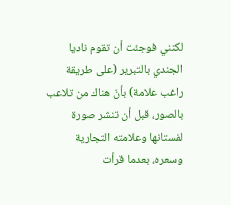لكنني فوجئت أن تقوم ناديا الجندي بالتبرير (على طريقة راغب علامة) بأنّ هناك من تلاعب بالصور، قبل أن تنشر صورة لفستانها وعلامته التجارية وسعره، بعدما قرأت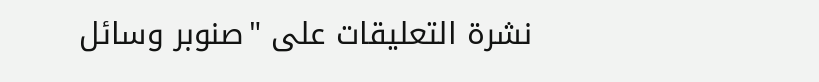نشرة التعليقات على "صنوبر وسائل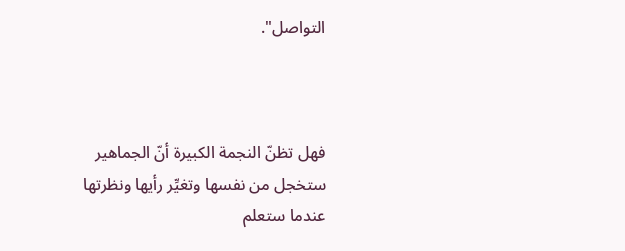التواصل".



فهل تظنّ النجمة الكبيرة أنّ الجماهير ستخجل من نفسها وتغيِّر رأيها ونظرتها عندما ستعلم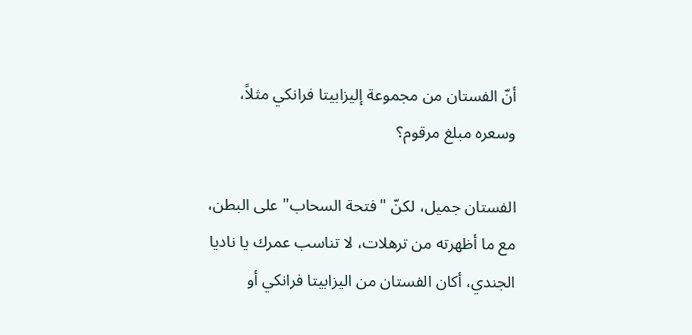أنّ الفستان من مجموعة إليزابيتا فرانكي مثلاً، وسعره مبلغ مرقوم؟

الفستان جميل، لكنّ "فتحة السحاب" على البطن، مع ما أظهرته من ترهلات، لا تناسب عمرك يا ناديا الجندي، أكان الفستان من اليزابيتا فرانكي أو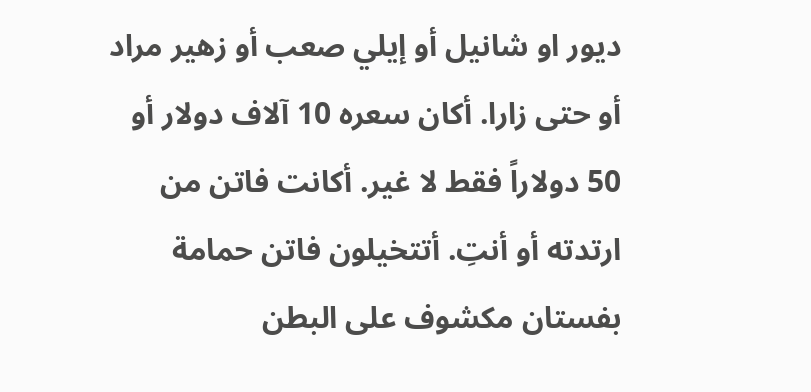ديور او شانيل أو إيلي صعب أو زهير مراد أو حتى زارا. أكان سعره 10 آلاف دولار أو 50 دولاراً فقط لا غير. أكانت فاتن من ارتدته أو أنتِ. أتتخيلون فاتن حمامة بفستان مكشوف على البطن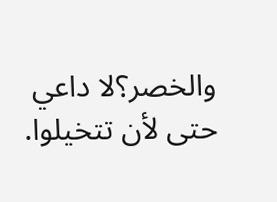والخصر؟لا داعي حتى لأن تتخيلوا.